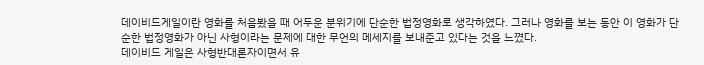데이비드게일이란 영화를 처음봤을 때 어두운 분위기에 단순한 법정영화로 생각하였다. 그러나 영화를 보는 동안 이 영화가 단순한 법정영화가 아닌 사형이라는 문제에 대한 무언의 메세지를 보내준고 있다는 것을 느꼈다.
데이비드 게일은 사형반대론자이면서 유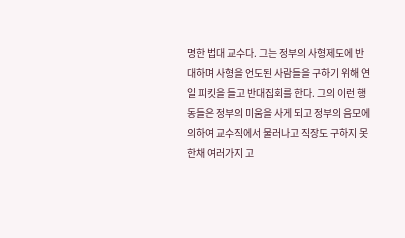명한 법대 교수다. 그는 정부의 사형제도에 반대하며 사형을 언도된 사람들을 구하기 위해 연일 피킷을 들고 반대집회를 한다. 그의 이런 행동들은 정부의 미움을 사게 되고 정부의 음모에 의하여 교수직에서 물러나고 직장도 구하지 못한채 여러가지 고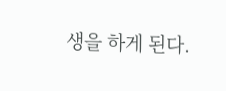생을 하게 된다.